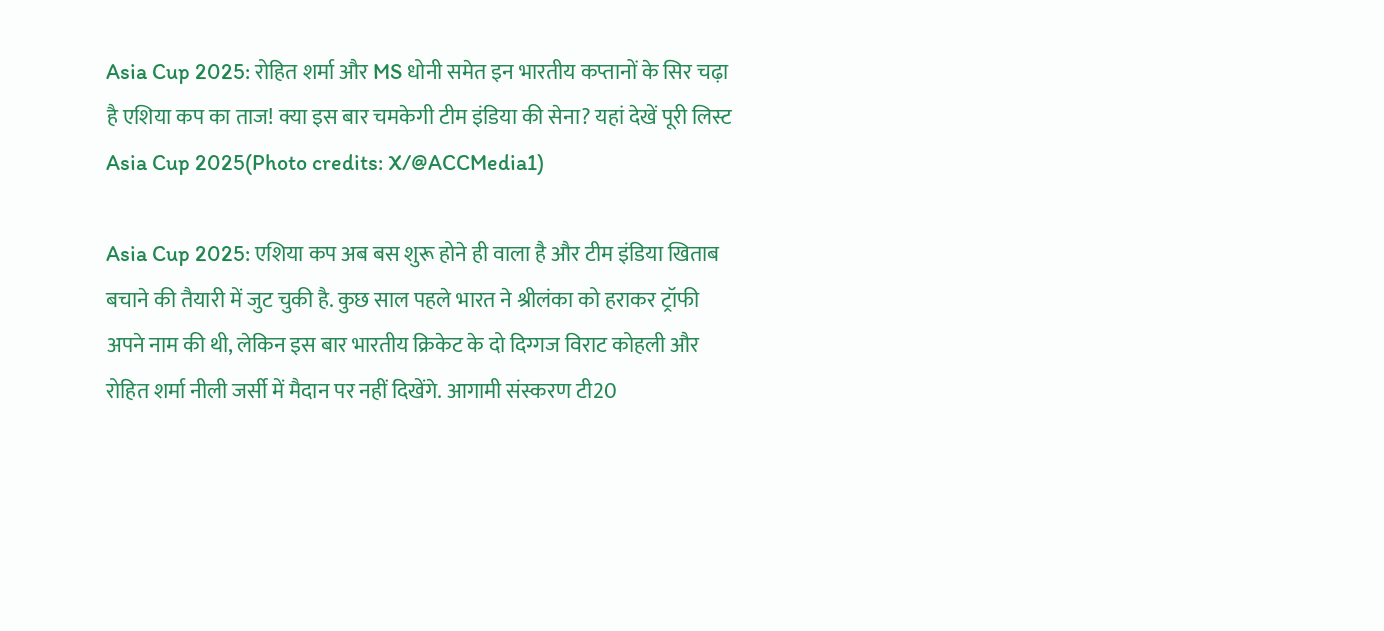Asia Cup 2025: रोहित शर्मा और MS धोनी समेत इन भारतीय कप्तानों के सिर चढ़ा है एशिया कप का ताज! क्या इस बार चमकेगी टीम इंडिया की सेना? यहां देखें पूरी लिस्ट
Asia Cup 2025(Photo credits: X/@ACCMedia1)

Asia Cup 2025: एशिया कप अब बस शुरू होने ही वाला है और टीम इंडिया खिताब बचाने की तैयारी में जुट चुकी है. कुछ साल पहले भारत ने श्रीलंका को हराकर ट्रॉफी अपने नाम की थी, लेकिन इस बार भारतीय क्रिकेट के दो दिग्गज विराट कोहली और रोहित शर्मा नीली जर्सी में मैदान पर नहीं दिखेंगे. आगामी संस्करण टी20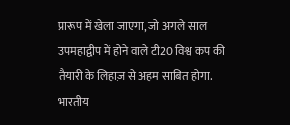प्रारूप में खेला जाएगा, जो अगले साल उपमहाद्वीप में होने वाले टी20 विश्व कप की तैयारी के लिहाज़ से अहम साबित होगा. भारतीय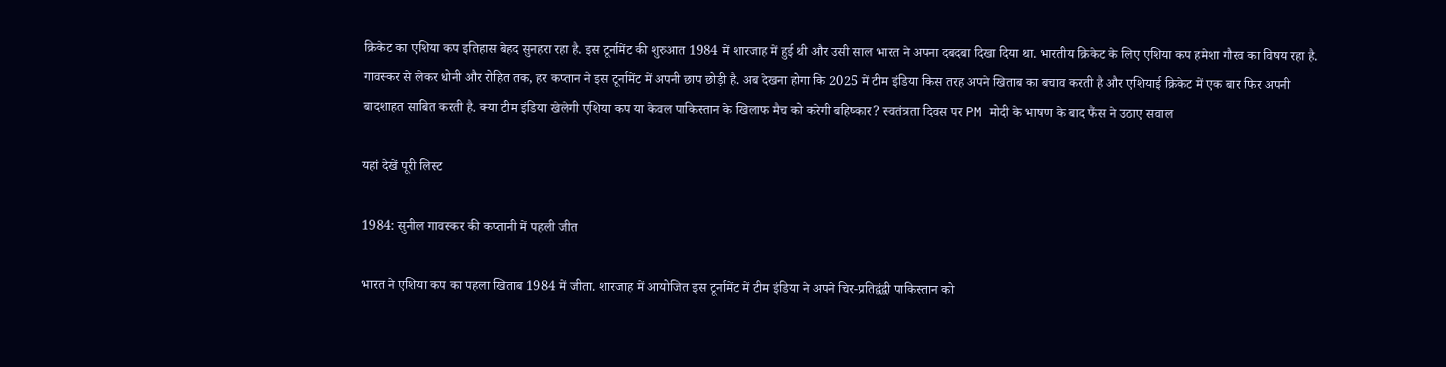क्रिकेट का एशिया कप इतिहास बेहद सुनहरा रहा है. इस टूर्नामेंट की शुरुआत 1984 में शारजाह में हुई थी और उसी साल भारत ने अपना दबदबा दिखा दिया था. भारतीय क्रिकेट के लिए एशिया कप हमेशा गौरव का विषय रहा है. गावस्कर से लेकर धोनी और रोहित तक, हर कप्तान ने इस टूर्नामेंट में अपनी छाप छोड़ी है. अब देखना होगा कि 2025 में टीम इंडिया किस तरह अपने खिताब का बचाव करती है और एशियाई क्रिकेट में एक बार फिर अपनी बादशाहत साबित करती है. क्या टीम इंडिया खेलेगी एशिया कप या केवल पाकिस्तान के खिलाफ मैच को करेगी बहिष्कार? स्वतंत्रता दिवस पर PM मोदी के भाषण के बाद फैंस ने उठाए सवाल

यहां देखें पूरी लिस्ट

1984: सुनील गावस्कर की कप्तानी में पहली जीत

भारत ने एशिया कप का पहला खिताब 1984 में जीता. शारजाह में आयोजित इस टूर्नामेंट में टीम इंडिया ने अपने चिर-प्रतिद्वंद्वी पाकिस्तान को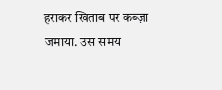हराकर खिताब पर कब्ज़ा जमाया. उस समय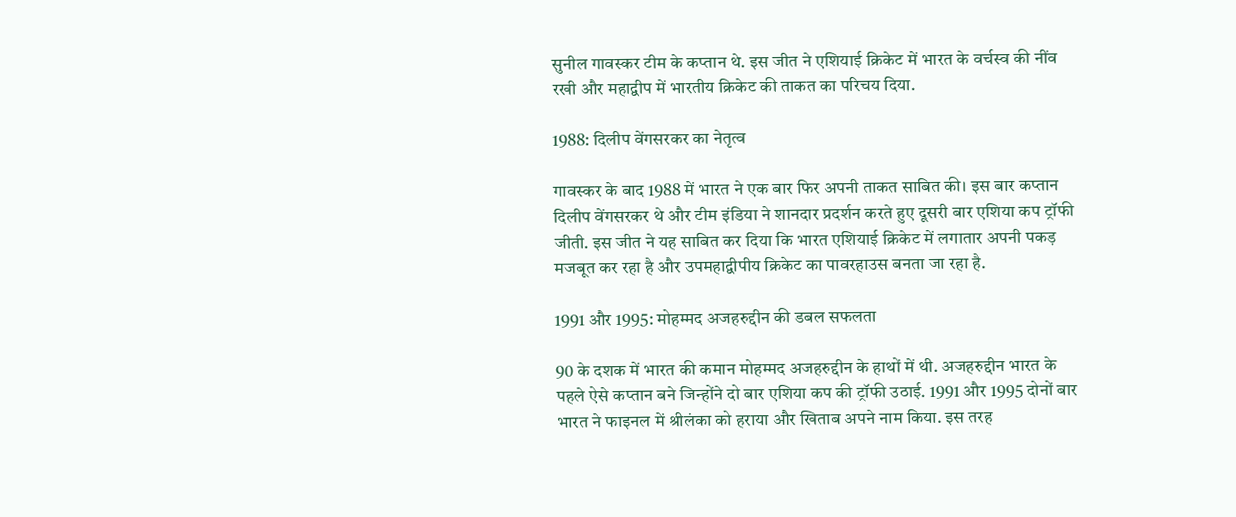सुनील गावस्कर टीम के कप्तान थे. इस जीत ने एशियाई क्रिकेट में भारत के वर्चस्व की नींव रखी और महाद्वीप में भारतीय क्रिकेट की ताकत का परिचय दिया.

1988: दिलीप वेंगसरकर का नेतृत्व

गावस्कर के बाद 1988 में भारत ने एक बार फिर अपनी ताकत साबित की। इस बार कप्तान दिलीप वेंगसरकर थे और टीम इंडिया ने शानदार प्रदर्शन करते हुए दूसरी बार एशिया कप ट्रॉफी जीती. इस जीत ने यह साबित कर दिया कि भारत एशियाई क्रिकेट में लगातार अपनी पकड़ मजबूत कर रहा है और उपमहाद्वीपीय क्रिकेट का पावरहाउस बनता जा रहा है.

1991 और 1995: मोहम्मद अजहरुद्दीन की डबल सफलता

90 के दशक में भारत की कमान मोहम्मद अजहरुद्दीन के हाथों में थी. अजहरुद्दीन भारत के पहले ऐसे कप्तान बने जिन्होंने दो बार एशिया कप की ट्रॉफी उठाई. 1991 और 1995 दोनों बार भारत ने फाइनल में श्रीलंका को हराया और खिताब अपने नाम किया. इस तरह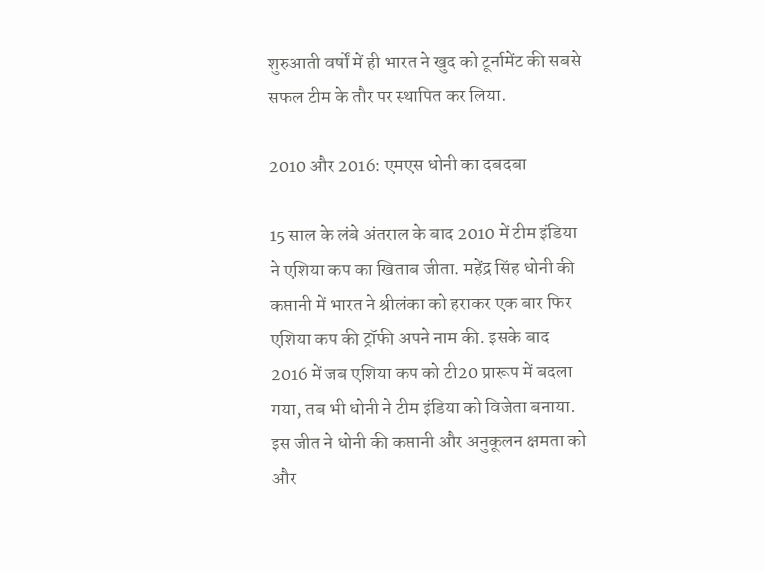शुरुआती वर्षों में ही भारत ने खुद को टूर्नामेंट की सबसे सफल टीम के तौर पर स्थापित कर लिया.

2010 और 2016: एमएस धोनी का दबदबा

15 साल के लंबे अंतराल के बाद 2010 में टीम इंडिया ने एशिया कप का खिताब जीता. महेंद्र सिंह धोनी की कप्तानी में भारत ने श्रीलंका को हराकर एक बार फिर एशिया कप की ट्रॉफी अपने नाम की. इसके बाद 2016 में जब एशिया कप को टी20 प्रारूप में बदला गया, तब भी धोनी ने टीम इंडिया को विजेता बनाया. इस जीत ने धोनी की कप्तानी और अनुकूलन क्षमता को और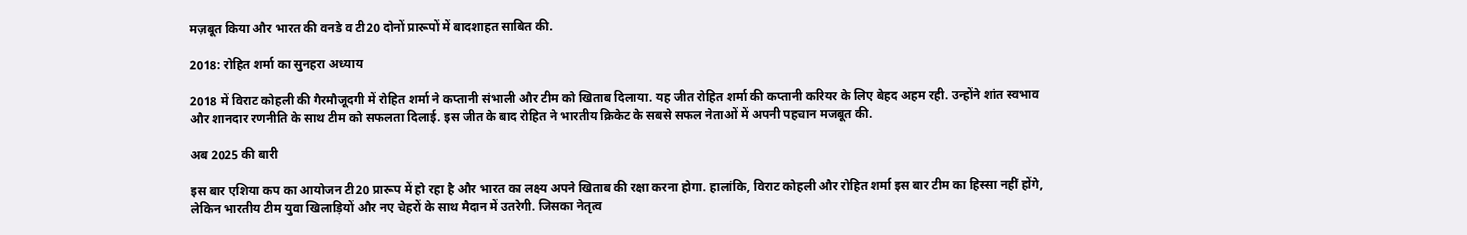मज़बूत किया और भारत की वनडे व टी20 दोनों प्रारूपों में बादशाहत साबित की.

2018: रोहित शर्मा का सुनहरा अध्याय

2018 में विराट कोहली की गैरमौजूदगी में रोहित शर्मा ने कप्तानी संभाली और टीम को खिताब दिलाया. यह जीत रोहित शर्मा की कप्तानी करियर के लिए बेहद अहम रही. उन्होंने शांत स्वभाव और शानदार रणनीति के साथ टीम को सफलता दिलाई. इस जीत के बाद रोहित ने भारतीय क्रिकेट के सबसे सफल नेताओं में अपनी पहचान मजबूत की.

अब 2025 की बारी

इस बार एशिया कप का आयोजन टी20 प्रारूप में हो रहा है और भारत का लक्ष्य अपने खिताब की रक्षा करना होगा. हालांकि, विराट कोहली और रोहित शर्मा इस बार टीम का हिस्सा नहीं होंगे, लेकिन भारतीय टीम युवा खिलाड़ियों और नए चेहरों के साथ मैदान में उतरेगी. जिसका नेतृत्व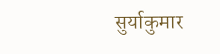सुर्याकुमार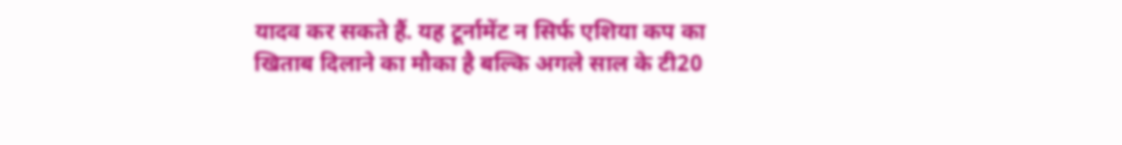यादव कर सकते हैं. यह टूर्नामेंट न सिर्फ एशिया कप का खिताब दिलाने का मौका है बल्कि अगले साल के टी20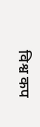विश्व कप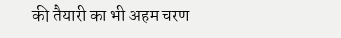की तैयारी का भी अहम चरण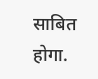साबित होगा.